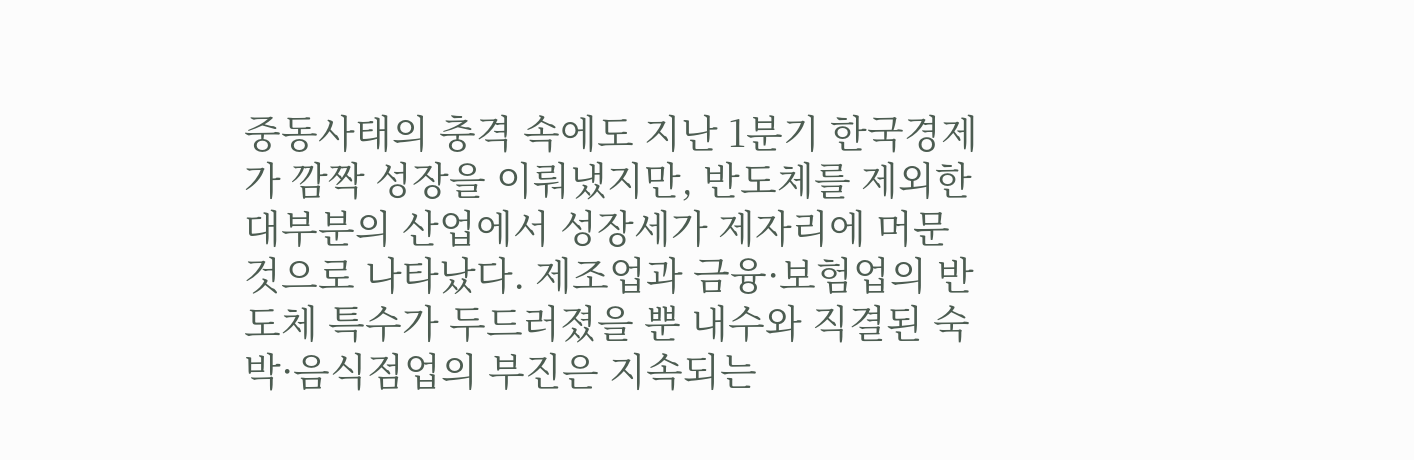중동사태의 충격 속에도 지난 1분기 한국경제가 깜짝 성장을 이뤄냈지만, 반도체를 제외한 대부분의 산업에서 성장세가 제자리에 머문 것으로 나타났다. 제조업과 금융·보험업의 반도체 특수가 두드러졌을 뿐 내수와 직결된 숙박·음식점업의 부진은 지속되는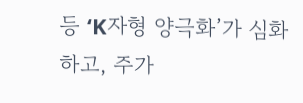등 ‘K자형 양극화’가 심화하고, 주가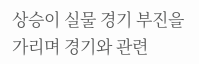상승이 실물 경기 부진을 가리며 경기와 관련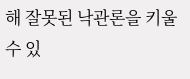해 잘못된 낙관론을 키울 수 있